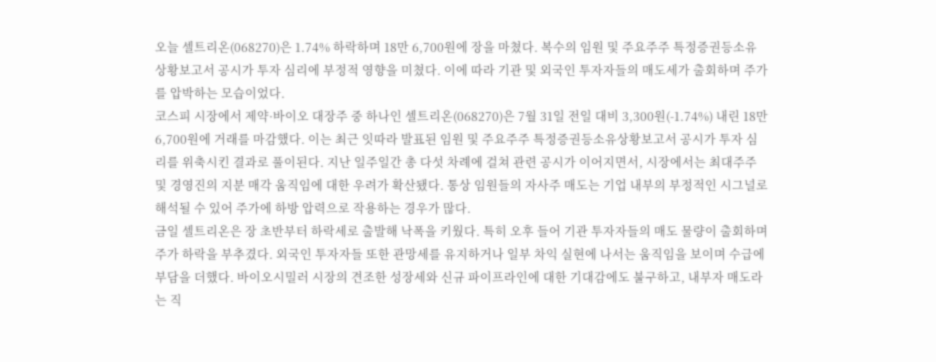오늘 셀트리온(068270)은 1.74% 하락하며 18만 6,700원에 장을 마쳤다. 복수의 임원 및 주요주주 특정증권등소유상황보고서 공시가 투자 심리에 부정적 영향을 미쳤다. 이에 따라 기관 및 외국인 투자자들의 매도세가 출회하며 주가를 압박하는 모습이었다.
코스피 시장에서 제약·바이오 대장주 중 하나인 셀트리온(068270)은 7월 31일 전일 대비 3,300원(-1.74%) 내린 18만 6,700원에 거래를 마감했다. 이는 최근 잇따라 발표된 임원 및 주요주주 특정증권등소유상황보고서 공시가 투자 심리를 위축시킨 결과로 풀이된다. 지난 일주일간 총 다섯 차례에 걸쳐 관련 공시가 이어지면서, 시장에서는 최대주주 및 경영진의 지분 매각 움직임에 대한 우려가 확산됐다. 통상 임원들의 자사주 매도는 기업 내부의 부정적인 시그널로 해석될 수 있어 주가에 하방 압력으로 작용하는 경우가 많다.
금일 셀트리온은 장 초반부터 하락세로 출발해 낙폭을 키웠다. 특히 오후 들어 기관 투자자들의 매도 물량이 출회하며 주가 하락을 부추겼다. 외국인 투자자들 또한 관망세를 유지하거나 일부 차익 실현에 나서는 움직임을 보이며 수급에 부담을 더했다. 바이오시밀러 시장의 견조한 성장세와 신규 파이프라인에 대한 기대감에도 불구하고, 내부자 매도라는 직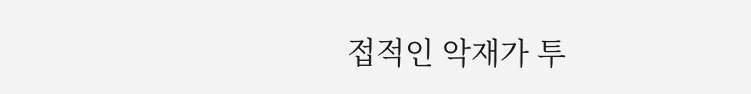접적인 악재가 투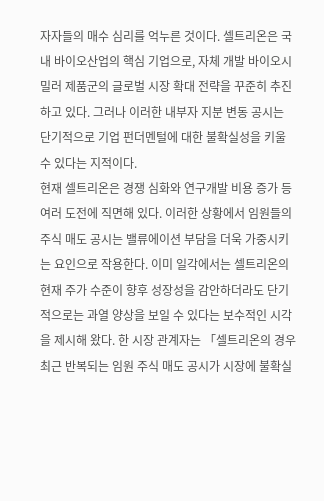자자들의 매수 심리를 억누른 것이다. 셀트리온은 국내 바이오산업의 핵심 기업으로, 자체 개발 바이오시밀러 제품군의 글로벌 시장 확대 전략을 꾸준히 추진하고 있다. 그러나 이러한 내부자 지분 변동 공시는 단기적으로 기업 펀더멘털에 대한 불확실성을 키울 수 있다는 지적이다.
현재 셀트리온은 경쟁 심화와 연구개발 비용 증가 등 여러 도전에 직면해 있다. 이러한 상황에서 임원들의 주식 매도 공시는 밸류에이션 부담을 더욱 가중시키는 요인으로 작용한다. 이미 일각에서는 셀트리온의 현재 주가 수준이 향후 성장성을 감안하더라도 단기적으로는 과열 양상을 보일 수 있다는 보수적인 시각을 제시해 왔다. 한 시장 관계자는 「셀트리온의 경우 최근 반복되는 임원 주식 매도 공시가 시장에 불확실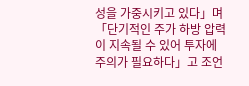성을 가중시키고 있다」며 「단기적인 주가 하방 압력이 지속될 수 있어 투자에 주의가 필요하다」고 조언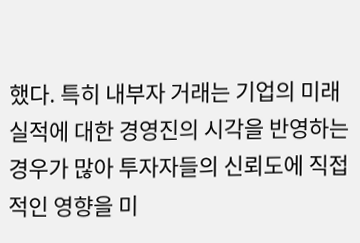했다. 특히 내부자 거래는 기업의 미래 실적에 대한 경영진의 시각을 반영하는 경우가 많아 투자자들의 신뢰도에 직접적인 영향을 미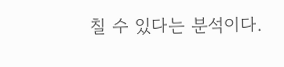칠 수 있다는 분석이다.